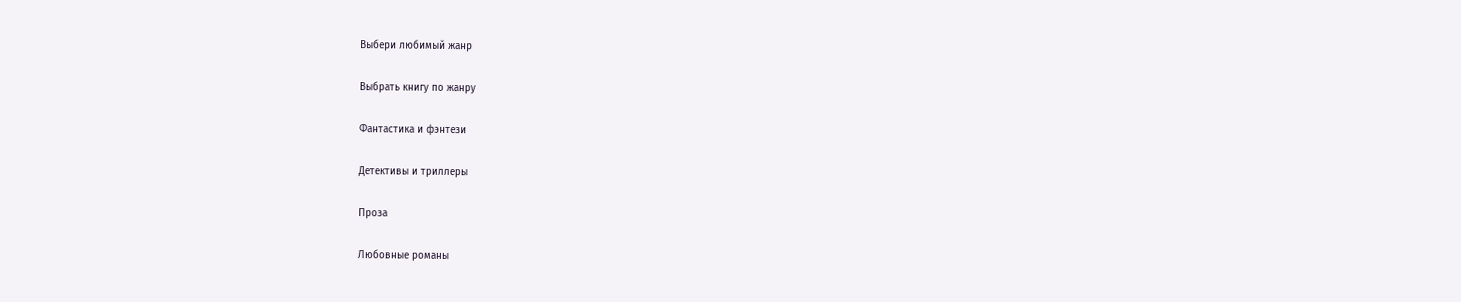Выбери любимый жанр

Выбрать книгу по жанру

Фантастика и фэнтези

Детективы и триллеры

Проза

Любовные романы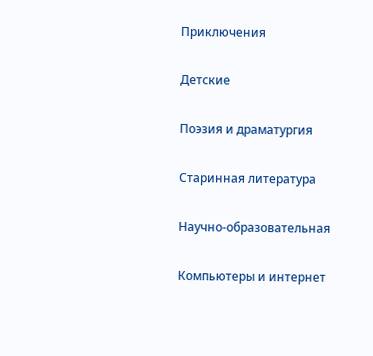Приключения

Детские

Поэзия и драматургия

Старинная литература

Научно-образовательная

Компьютеры и интернет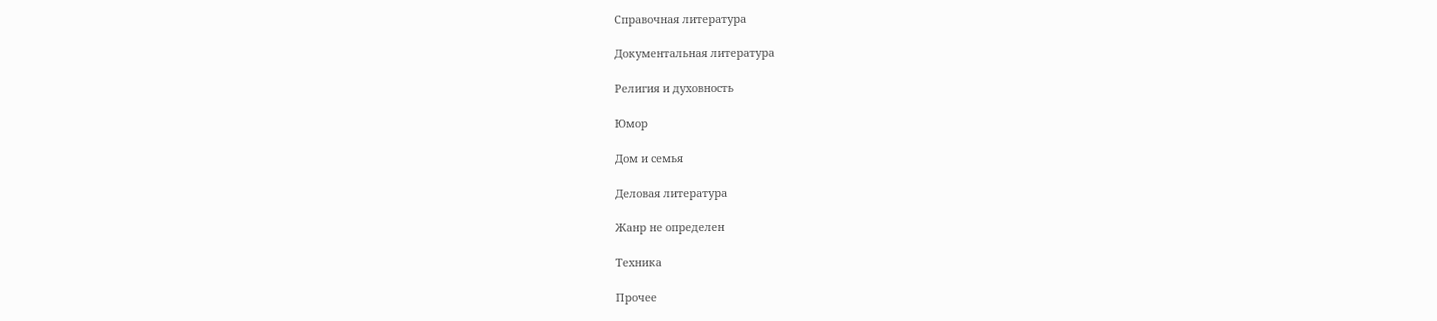Справочная литература

Документальная литература

Религия и духовность

Юмор

Дом и семья

Деловая литература

Жанр не определен

Техника

Прочее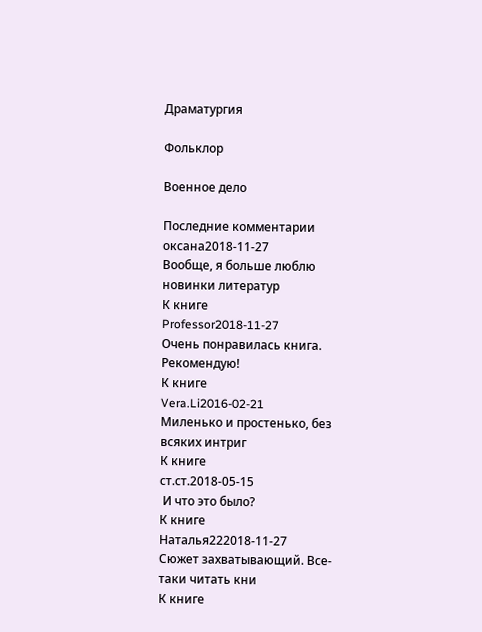Драматургия

Фольклор

Военное дело

Последние комментарии
оксана2018-11-27
Вообще, я больше люблю новинки литератур
К книге
Professor2018-11-27
Очень понравилась книга. Рекомендую!
К книге
Vera.Li2016-02-21
Миленько и простенько, без всяких интриг
К книге
ст.ст.2018-05-15
 И что это было?
К книге
Наталья222018-11-27
Сюжет захватывающий. Все-таки читать кни
К книге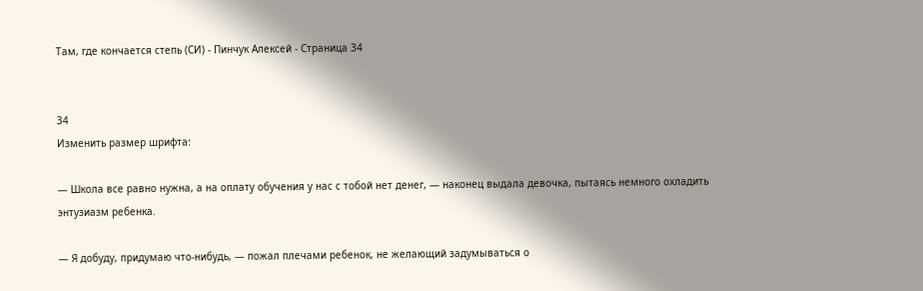Там, где кончается степь (СИ) - Пинчук Алексей - Страница 34


34
Изменить размер шрифта:

— Школа все равно нужна, а на оплату обучения у нас с тобой нет денег, — наконец выдала девочка, пытаясь немного охладить энтузиазм ребенка.

— Я добуду, придумаю что-нибудь, — пожал плечами ребенок, не желающий задумываться о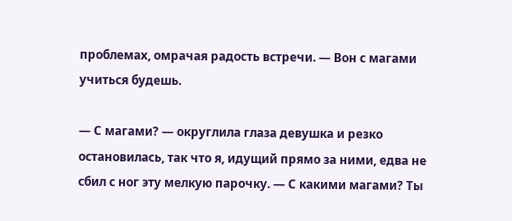проблемах, омрачая радость встречи. — Вон с магами учиться будешь.

— С магами? — округлила глаза девушка и резко остановилась, так что я, идущий прямо за ними, едва не сбил с ног эту мелкую парочку. — С какими магами? Ты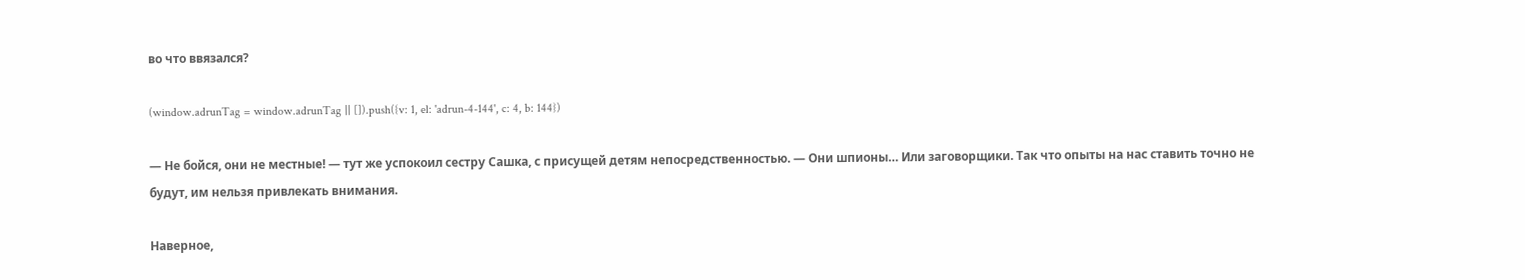во что ввязался?

(window.adrunTag = window.adrunTag || []).push({v: 1, el: 'adrun-4-144', c: 4, b: 144})

— Не бойся, они не местные! — тут же успокоил сестру Сашка, с присущей детям непосредственностью. — Они шпионы… Или заговорщики. Так что опыты на нас ставить точно не будут, им нельзя привлекать внимания.

Наверное,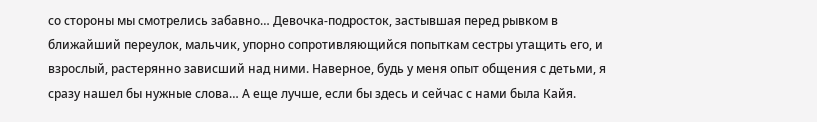со стороны мы смотрелись забавно… Девочка-подросток, застывшая перед рывком в ближайший переулок, мальчик, упорно сопротивляющийся попыткам сестры утащить его, и взрослый, растерянно зависший над ними. Наверное, будь у меня опыт общения с детьми, я сразу нашел бы нужные слова… А еще лучше, если бы здесь и сейчас с нами была Кайя.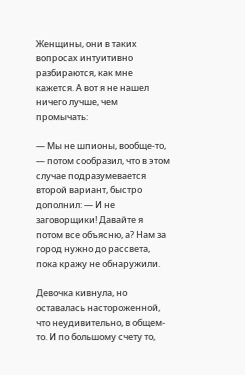Женщины, они в таких вопросах интуитивно разбираются, как мне кажется. А вот я не нашел ничего лучше, чем промычать:

— Мы не шпионы, вообще-то, — потом сообразил, что в этом случае подразумевается второй вариант, быстро дополнил: — И не заговорщики! Давайте я потом все объясню, а? Нам за город нужно до рассвета, пока кражу не обнаружили.

Девочка кивнула, но оставалась настороженной, что неудивительно, в общем-то. И по большому счету то,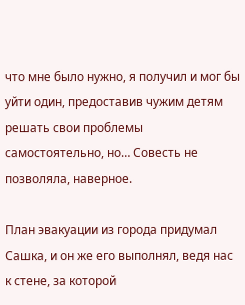что мне было нужно, я получил и мог бы уйти один, предоставив чужим детям решать свои проблемы самостоятельно, но… Совесть не позволяла, наверное.

План эвакуации из города придумал Сашка, и он же его выполнял, ведя нас к стене, за которой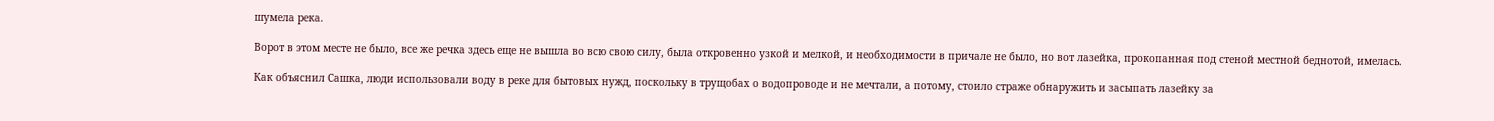шумела река.

Ворот в этом месте не было, все же речка здесь еще не вышла во всю свою силу, была откровенно узкой и мелкой, и необходимости в причале не было, но вот лазейка, прокопанная под стеной местной беднотой, имелась.

Как объяснил Сашка, люди использовали воду в реке для бытовых нужд, поскольку в трущобах о водопроводе и не мечтали, а потому, стоило страже обнаружить и засыпать лазейку за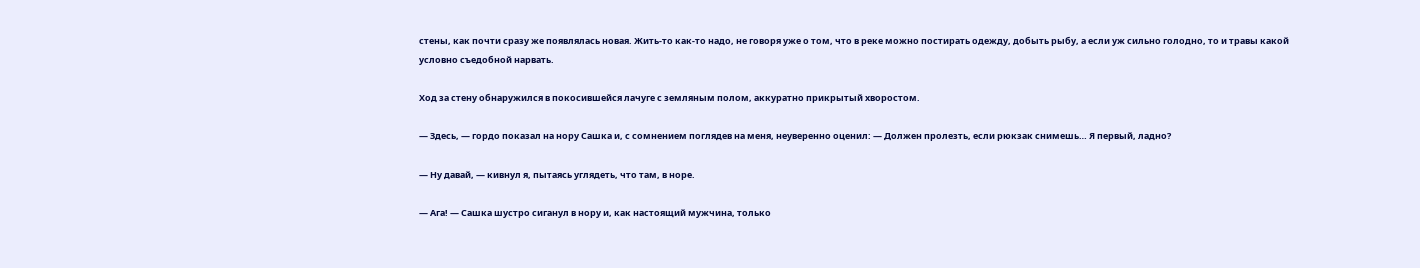стены, как почти сразу же появлялась новая. Жить-то как-то надо, не говоря уже о том, что в реке можно постирать одежду, добыть рыбу, а если уж сильно голодно, то и травы какой условно съедобной нарвать.

Ход за стену обнаружился в покосившейся лачуге с земляным полом, аккуратно прикрытый хворостом.

— Здесь, — гордо показал на нору Сашка и, с сомнением поглядев на меня, неуверенно оценил: — Должен пролезть, если рюкзак снимешь… Я первый, ладно?

— Ну давай, — кивнул я, пытаясь углядеть, что там, в норе.

— Ага! — Сашка шустро сиганул в нору и, как настоящий мужчина, только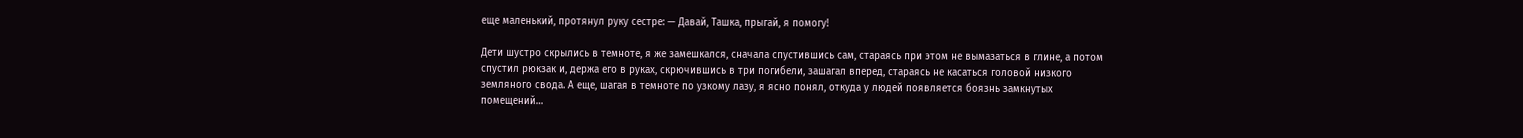еще маленький, протянул руку сестре: — Давай, Ташка, прыгай, я помогу!

Дети шустро скрылись в темноте, я же замешкался, сначала спустившись сам, стараясь при этом не вымазаться в глине, а потом спустил рюкзак и, держа его в руках, скрючившись в три погибели, зашагал вперед, стараясь не касаться головой низкого земляного свода. А еще, шагая в темноте по узкому лазу, я ясно понял, откуда у людей появляется боязнь замкнутых помещений…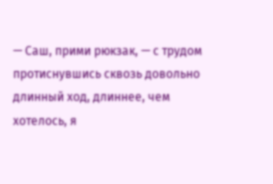— Саш, прими рюкзак, — с трудом протиснувшись сквозь довольно длинный ход, длиннее, чем хотелось, я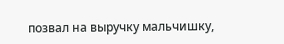позвал на выручку мальчишку,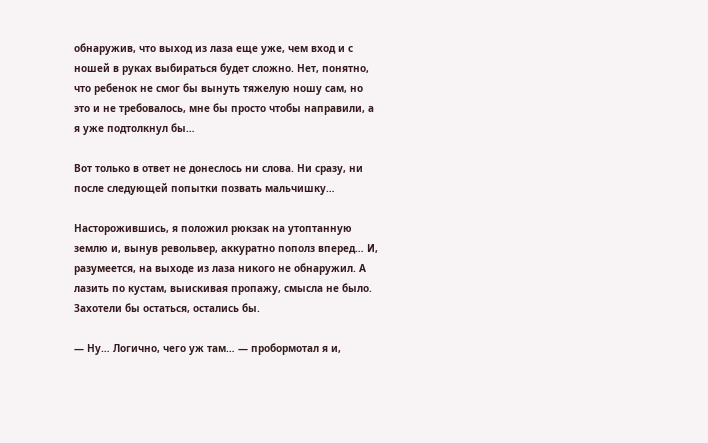обнаружив, что выход из лаза еще уже, чем вход и с ношей в руках выбираться будет сложно. Нет, понятно, что ребенок не смог бы вынуть тяжелую ношу сам, но это и не требовалось, мне бы просто чтобы направили, а я уже подтолкнул бы…

Вот только в ответ не донеслось ни слова. Ни сразу, ни после следующей попытки позвать мальчишку…

Насторожившись, я положил рюкзак на утоптанную землю и, вынув револьвер, аккуратно пополз вперед… И, разумеется, на выходе из лаза никого не обнаружил. А лазить по кустам, выискивая пропажу, смысла не было. Захотели бы остаться, остались бы.

— Ну… Логично, чего уж там… — пробормотал я и,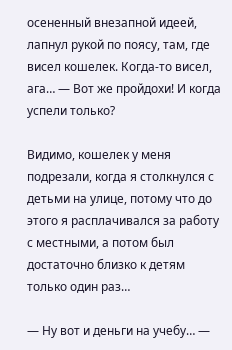осененный внезапной идеей, лапнул рукой по поясу, там, где висел кошелек. Когда-то висел, ага… — Вот же пройдохи! И когда успели только?

Видимо, кошелек у меня подрезали, когда я столкнулся с детьми на улице, потому что до этого я расплачивался за работу с местными, а потом был достаточно близко к детям только один раз…

— Ну вот и деньги на учебу… —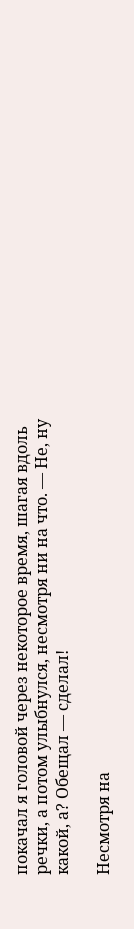покачал я головой через некоторое время, шагая вдоль речки, а потом улыбнулся, несмотря ни на что. — Не, ну какой, а? Обещал — сделал!

Несмотря на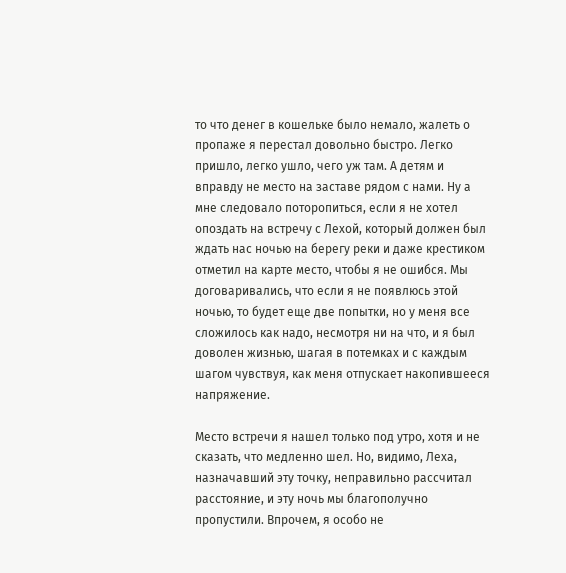то что денег в кошельке было немало, жалеть о пропаже я перестал довольно быстро. Легко пришло, легко ушло, чего уж там. А детям и вправду не место на заставе рядом с нами. Ну а мне следовало поторопиться, если я не хотел опоздать на встречу с Лехой, который должен был ждать нас ночью на берегу реки и даже крестиком отметил на карте место, чтобы я не ошибся. Мы договаривались, что если я не появлюсь этой ночью, то будет еще две попытки, но у меня все сложилось как надо, несмотря ни на что, и я был доволен жизнью, шагая в потемках и с каждым шагом чувствуя, как меня отпускает накопившееся напряжение.

Место встречи я нашел только под утро, хотя и не сказать, что медленно шел. Но, видимо, Леха, назначавший эту точку, неправильно рассчитал расстояние, и эту ночь мы благополучно пропустили. Впрочем, я особо не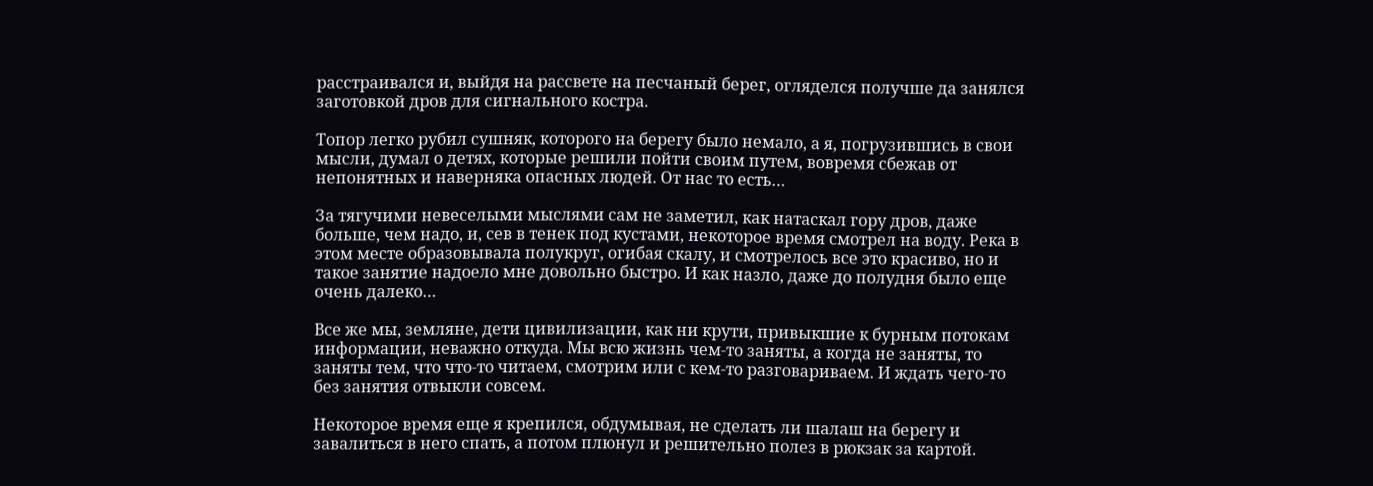расстраивался и, выйдя на рассвете на песчаный берег, огляделся получше да занялся заготовкой дров для сигнального костра.

Топор легко рубил сушняк, которого на берегу было немало, а я, погрузившись в свои мысли, думал о детях, которые решили пойти своим путем, вовремя сбежав от непонятных и наверняка опасных людей. От нас то есть…

За тягучими невеселыми мыслями сам не заметил, как натаскал гору дров, даже больше, чем надо, и, сев в тенек под кустами, некоторое время смотрел на воду. Река в этом месте образовывала полукруг, огибая скалу, и смотрелось все это красиво, но и такое занятие надоело мне довольно быстро. И как назло, даже до полудня было еще очень далеко…

Все же мы, земляне, дети цивилизации, как ни крути, привыкшие к бурным потокам информации, неважно откуда. Мы всю жизнь чем-то заняты, а когда не заняты, то заняты тем, что что-то читаем, смотрим или с кем-то разговариваем. И ждать чего-то без занятия отвыкли совсем.

Некоторое время еще я крепился, обдумывая, не сделать ли шалаш на берегу и завалиться в него спать, а потом плюнул и решительно полез в рюкзак за картой.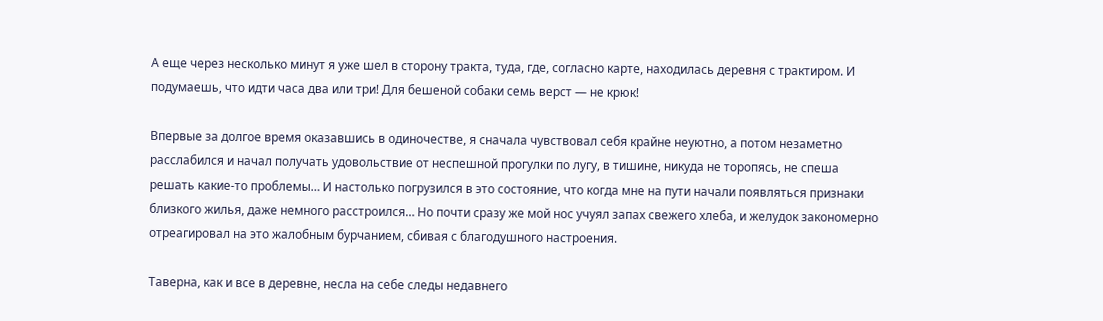А еще через несколько минут я уже шел в сторону тракта, туда, где, согласно карте, находилась деревня с трактиром. И подумаешь, что идти часа два или три! Для бешеной собаки семь верст — не крюк!

Впервые за долгое время оказавшись в одиночестве, я сначала чувствовал себя крайне неуютно, а потом незаметно расслабился и начал получать удовольствие от неспешной прогулки по лугу, в тишине, никуда не торопясь, не спеша решать какие-то проблемы… И настолько погрузился в это состояние, что когда мне на пути начали появляться признаки близкого жилья, даже немного расстроился… Но почти сразу же мой нос учуял запах свежего хлеба, и желудок закономерно отреагировал на это жалобным бурчанием, сбивая с благодушного настроения.

Таверна, как и все в деревне, несла на себе следы недавнего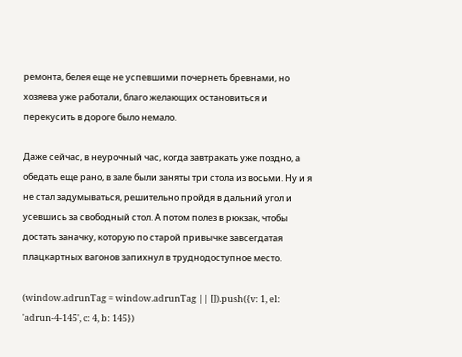ремонта, белея еще не успевшими почернеть бревнами, но хозяева уже работали, благо желающих остановиться и перекусить в дороге было немало.

Даже сейчас, в неурочный час, когда завтракать уже поздно, а обедать еще рано, в зале были заняты три стола из восьми. Ну и я не стал задумываться, решительно пройдя в дальний угол и усевшись за свободный стол. А потом полез в рюкзак, чтобы достать заначку, которую по старой привычке завсегдатая плацкартных вагонов запихнул в труднодоступное место.

(window.adrunTag = window.adrunTag || []).push({v: 1, el: 'adrun-4-145', c: 4, b: 145})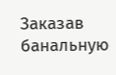Заказав банальную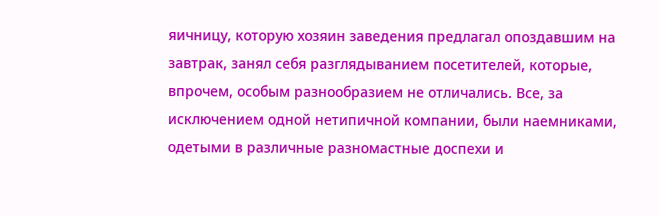яичницу, которую хозяин заведения предлагал опоздавшим на завтрак, занял себя разглядыванием посетителей, которые, впрочем, особым разнообразием не отличались. Все, за исключением одной нетипичной компании, были наемниками, одетыми в различные разномастные доспехи и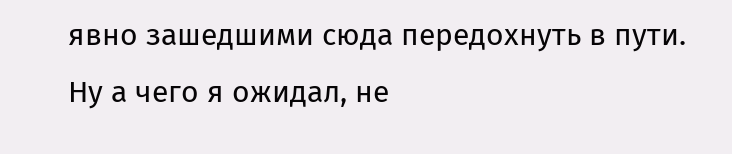явно зашедшими сюда передохнуть в пути. Ну а чего я ожидал, не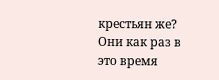крестьян же? Они как раз в это время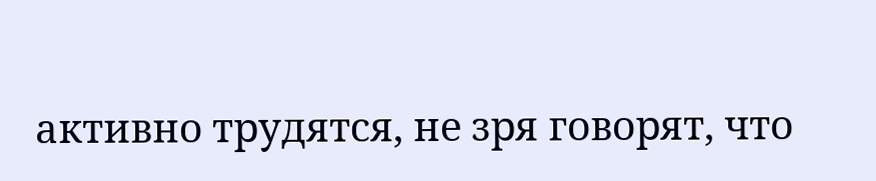активно трудятся, не зря говорят, что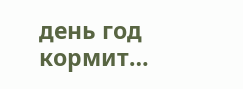день год кормит…